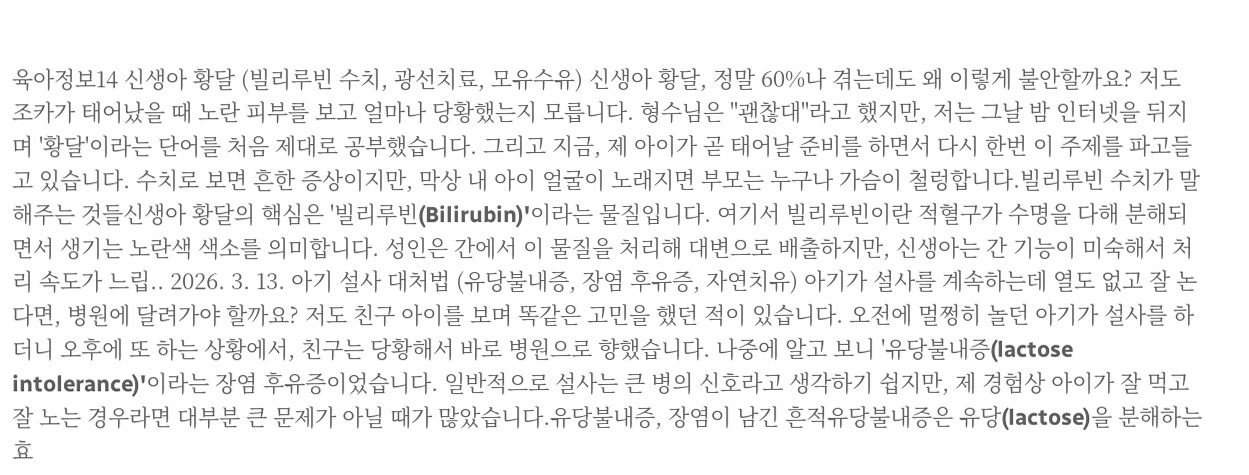육아정보14 신생아 황달 (빌리루빈 수치, 광선치료, 모유수유) 신생아 황달, 정말 60%나 겪는데도 왜 이렇게 불안할까요? 저도 조카가 태어났을 때 노란 피부를 보고 얼마나 당황했는지 모릅니다. 형수님은 "괜찮대"라고 했지만, 저는 그날 밤 인터넷을 뒤지며 '황달'이라는 단어를 처음 제대로 공부했습니다. 그리고 지금, 제 아이가 곧 태어날 준비를 하면서 다시 한번 이 주제를 파고들고 있습니다. 수치로 보면 흔한 증상이지만, 막상 내 아이 얼굴이 노래지면 부모는 누구나 가슴이 철렁합니다.빌리루빈 수치가 말해주는 것들신생아 황달의 핵심은 '빌리루빈(Bilirubin)'이라는 물질입니다. 여기서 빌리루빈이란 적혈구가 수명을 다해 분해되면서 생기는 노란색 색소를 의미합니다. 성인은 간에서 이 물질을 처리해 대변으로 배출하지만, 신생아는 간 기능이 미숙해서 처리 속도가 느립.. 2026. 3. 13. 아기 설사 대처법 (유당불내증, 장염 후유증, 자연치유) 아기가 설사를 계속하는데 열도 없고 잘 논다면, 병원에 달려가야 할까요? 저도 친구 아이를 보며 똑같은 고민을 했던 적이 있습니다. 오전에 멀쩡히 놀던 아기가 설사를 하더니 오후에 또 하는 상황에서, 친구는 당황해서 바로 병원으로 향했습니다. 나중에 알고 보니 '유당불내증(lactose intolerance)'이라는 장염 후유증이었습니다. 일반적으로 설사는 큰 병의 신호라고 생각하기 쉽지만, 제 경험상 아이가 잘 먹고 잘 노는 경우라면 대부분 큰 문제가 아닐 때가 많았습니다.유당불내증, 장염이 남긴 흔적유당불내증은 유당(lactose)을 분해하는 효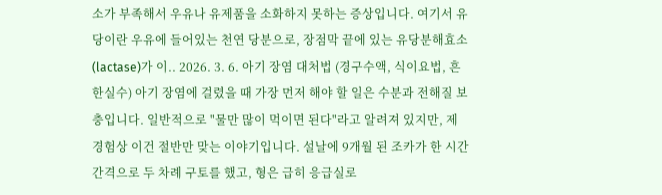소가 부족해서 우유나 유제품을 소화하지 못하는 증상입니다. 여기서 유당이란 우유에 들어있는 천연 당분으로, 장점막 끝에 있는 유당분해효소(lactase)가 이.. 2026. 3. 6. 아기 장염 대처법 (경구수액, 식이요법, 흔한실수) 아기 장염에 걸렸을 때 가장 먼저 해야 할 일은 수분과 전해질 보충입니다. 일반적으로 "물만 많이 먹이면 된다"라고 알려져 있지만, 제 경험상 이건 절반만 맞는 이야기입니다. 설날에 9개월 된 조카가 한 시간 간격으로 두 차례 구토를 했고, 형은 급히 응급실로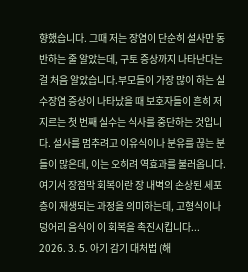향했습니다. 그때 저는 장염이 단순히 설사만 동반하는 줄 알았는데, 구토 증상까지 나타난다는 걸 처음 알았습니다.부모들이 가장 많이 하는 실수장염 증상이 나타났을 때 보호자들이 흔히 저지르는 첫 번째 실수는 식사를 중단하는 것입니다. 설사를 멈추려고 이유식이나 분유를 끊는 분들이 많은데, 이는 오히려 역효과를 불러옵니다. 여기서 장점막 회복이란 장 내벽의 손상된 세포층이 재생되는 과정을 의미하는데, 고형식이나 덩어리 음식이 이 회복을 촉진시킵니다... 2026. 3. 5. 아기 감기 대처법 (해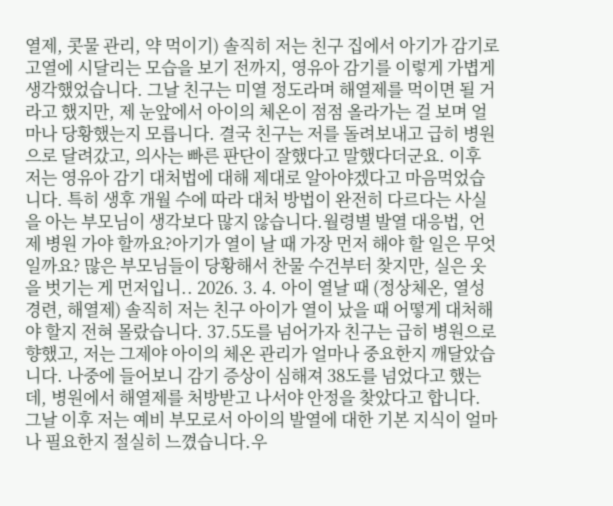열제, 콧물 관리, 약 먹이기) 솔직히 저는 친구 집에서 아기가 감기로 고열에 시달리는 모습을 보기 전까지, 영유아 감기를 이렇게 가볍게 생각했었습니다. 그날 친구는 미열 정도라며 해열제를 먹이면 될 거라고 했지만, 제 눈앞에서 아이의 체온이 점점 올라가는 걸 보며 얼마나 당황했는지 모릅니다. 결국 친구는 저를 돌려보내고 급히 병원으로 달려갔고, 의사는 빠른 판단이 잘했다고 말했다더군요. 이후 저는 영유아 감기 대처법에 대해 제대로 알아야겠다고 마음먹었습니다. 특히 생후 개월 수에 따라 대처 방법이 완전히 다르다는 사실을 아는 부모님이 생각보다 많지 않습니다.월령별 발열 대응법, 언제 병원 가야 할까요?아기가 열이 날 때 가장 먼저 해야 할 일은 무엇일까요? 많은 부모님들이 당황해서 찬물 수건부터 찾지만, 실은 옷을 벗기는 게 먼저입니.. 2026. 3. 4. 아이 열날 때 (정상체온, 열성경련, 해열제) 솔직히 저는 친구 아이가 열이 났을 때 어떻게 대처해야 할지 전혀 몰랐습니다. 37.5도를 넘어가자 친구는 급히 병원으로 향했고, 저는 그제야 아이의 체온 관리가 얼마나 중요한지 깨달았습니다. 나중에 들어보니 감기 증상이 심해져 38도를 넘었다고 했는데, 병원에서 해열제를 처방받고 나서야 안정을 찾았다고 합니다. 그날 이후 저는 예비 부모로서 아이의 발열에 대한 기본 지식이 얼마나 필요한지 절실히 느꼈습니다.우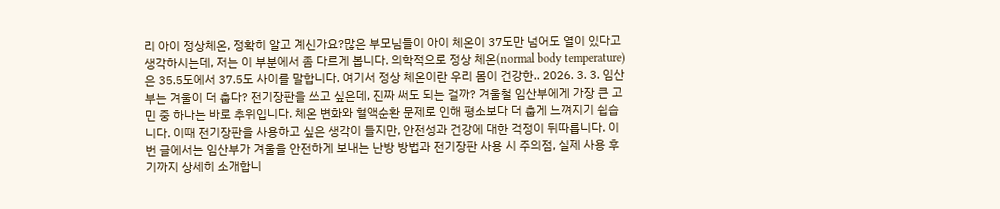리 아이 정상체온, 정확히 알고 계신가요?많은 부모님들이 아이 체온이 37도만 넘어도 열이 있다고 생각하시는데, 저는 이 부분에서 좀 다르게 봅니다. 의학적으로 정상 체온(normal body temperature)은 35.5도에서 37.5도 사이를 말합니다. 여기서 정상 체온이란 우리 몸이 건강한.. 2026. 3. 3. 임산부는 겨울이 더 춥다? 전기장판을 쓰고 싶은데, 진짜 써도 되는 걸까? 겨울철 임산부에게 가장 큰 고민 중 하나는 바로 추위입니다. 체온 변화와 혈액순환 문제로 인해 평소보다 더 춥게 느껴지기 쉽습니다. 이때 전기장판을 사용하고 싶은 생각이 들지만, 안전성과 건강에 대한 걱정이 뒤따릅니다. 이번 글에서는 임산부가 겨울을 안전하게 보내는 난방 방법과 전기장판 사용 시 주의점, 실제 사용 후기까지 상세히 소개합니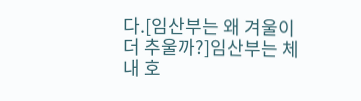다.[임산부는 왜 겨울이 더 추울까?]임산부는 체내 호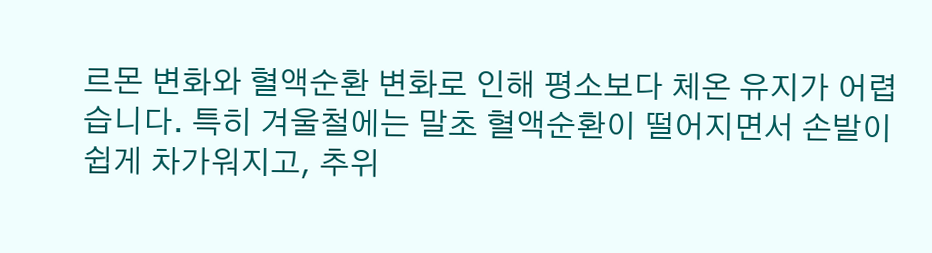르몬 변화와 혈액순환 변화로 인해 평소보다 체온 유지가 어렵습니다. 특히 겨울철에는 말초 혈액순환이 떨어지면서 손발이 쉽게 차가워지고, 추위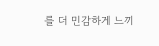를 더 민감하게 느끼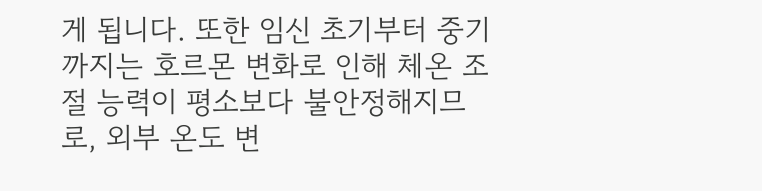게 됩니다. 또한 임신 초기부터 중기까지는 호르몬 변화로 인해 체온 조절 능력이 평소보다 불안정해지므로, 외부 온도 변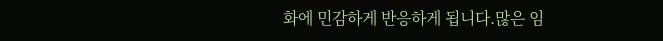화에 민감하게 반응하게 됩니다.많은 임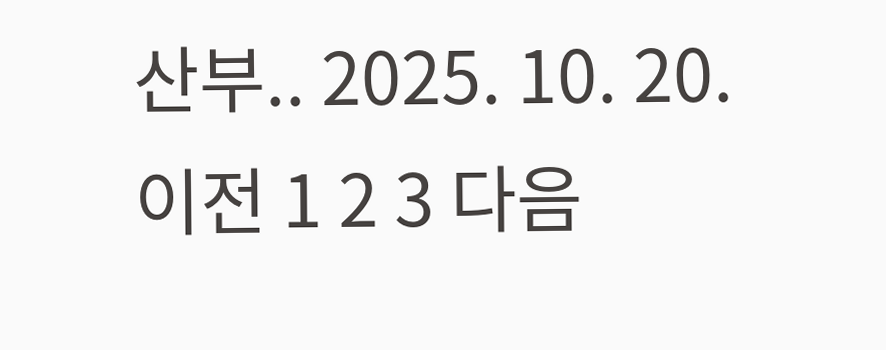산부.. 2025. 10. 20. 이전 1 2 3 다음